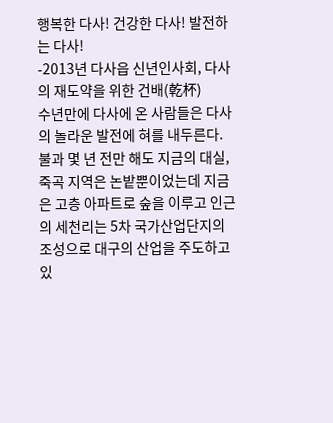행복한 다사! 건강한 다사! 발전하는 다사!
-2013년 다사읍 신년인사회, 다사의 재도약을 위한 건배(乾杯)
수년만에 다사에 온 사람들은 다사의 놀라운 발전에 혀를 내두른다. 불과 몇 년 전만 해도 지금의 대실, 죽곡 지역은 논밭뿐이었는데 지금은 고층 아파트로 숲을 이루고 인근의 세천리는 5차 국가산업단지의 조성으로 대구의 산업을 주도하고 있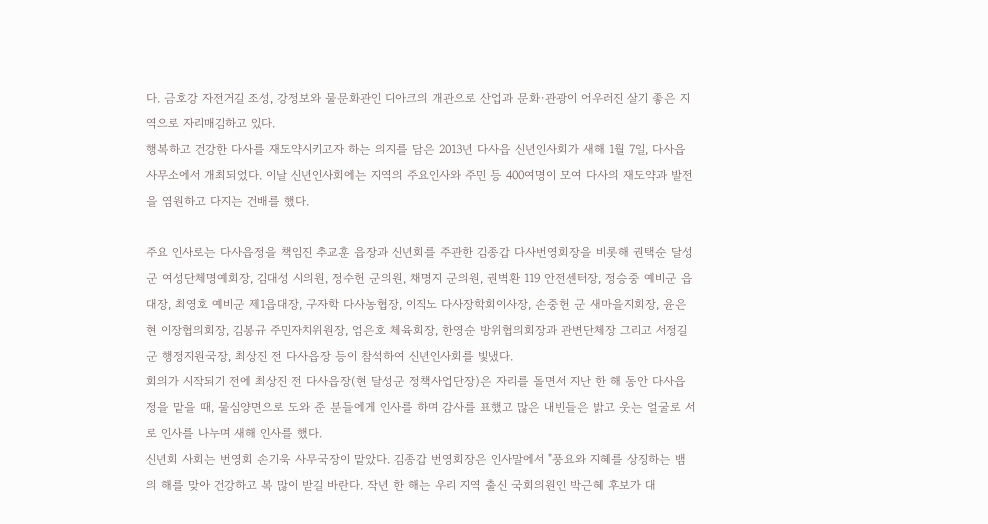다. 금호강 자전거길 조성, 강정보와 물문화관인 디아크의 개관으로 산업과 문화·관광이 어우러진 살기 좋은 지역으로 자리매김하고 있다.
행복하고 건강한 다사를 재도약시키고자 하는 의지를 담은 2013년 다사읍 신년인사회가 새해 1월 7일, 다사읍사무소에서 개최되었다. 이날 신년인사회에는 지역의 주요인사와 주민 등 400여명이 모여 다사의 재도약과 발전을 염원하고 다지는 건배를 했다.

주요 인사로는 다사읍정을 책임진 추교훈 읍장과 신년회를 주관한 김종갑 다사번영회장을 비롯해 권택순 달성군 여성단체명예회장, 김대성 시의원, 정수헌 군의원, 채명지 군의원, 권벽환 119 안전센터장, 정승중 예비군 읍대장, 최영호 예비군 제1읍대장, 구자학 다사농협장, 이직노 다사장학회이사장, 손중헌 군 새마을지회장, 윤은현 이장협의회장, 김봉규 주민자치위원장, 엄은호 체육회장, 한영순 방위협의회장과 관변단체장 그리고 서정길 군 행정지원국장, 최상진 전 다사읍장 등이 참석하여 신년인사회를 빛냈다.
회의가 시작되기 전에 최상진 전 다사읍장(현 달성군 정책사업단장)은 자리를 돌면서 지난 한 해 동안 다사읍정을 맡을 때, 물심양면으로 도와 준 분들에게 인사를 하며 감사를 표했고 많은 내빈들은 밝고 웃는 얼굴로 서로 인사를 나누며 새해 인사를 했다.
신년회 사회는 번영회 손기욱 사무국장이 맡았다. 김종갑 번영회장은 인사말에서 "풍요와 지혜를 상징하는 뱀의 해를 맞아 건강하고 복 많이 받길 바란다. 작년 한 해는 우리 지역 출신 국회의원인 박근혜 후보가 대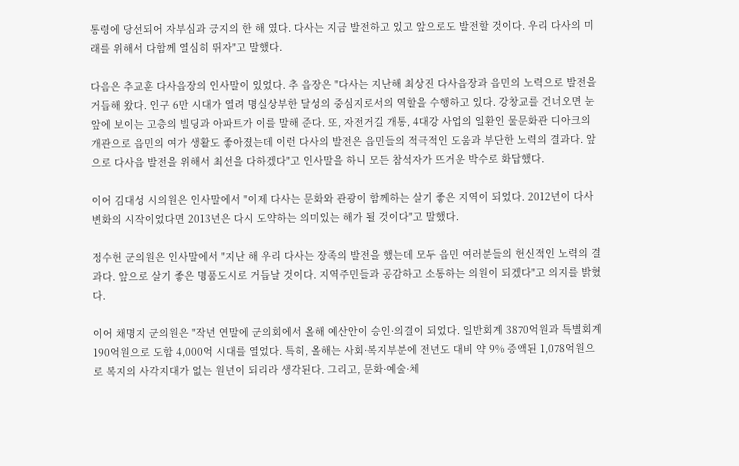통령에 당선되어 자부심과 긍지의 한 해 였다. 다사는 지금 발전하고 있고 앞으로도 발전할 것이다. 우리 다사의 미래를 위해서 다함께 열심히 뛰자"고 말했다.

다음은 추교훈 다사읍장의 인사말이 있었다. 추 읍장은 "다사는 지난해 최상진 다사읍장과 읍민의 노력으로 발전을 거듭해 왔다. 인구 6만 시대가 열려 명실상부한 달성의 중심지로서의 역할을 수행하고 있다. 강창교를 건너오면 눈앞에 보이는 고층의 빌딩과 아파트가 이를 말해 준다. 또, 자전거길 개통, 4대강 사업의 일환인 물문화관 디아크의 개관으로 읍민의 여가 생활도 좋아졌는데 이런 다사의 발전은 읍민들의 적극적인 도움과 부단한 노력의 결과다. 앞으로 다사읍 발전을 위해서 최선을 다하겠다"고 인사말을 하니 모든 참석자가 뜨거운 박수로 화답했다.

이어 김대성 시의원은 인사말에서 "이제 다사는 문화와 관광이 함께하는 살기 좋은 지역이 되었다. 2012년이 다사 변화의 시작이었다면 2013년은 다시 도약하는 의미있는 해가 될 것이다"고 말했다.

정수헌 군의원은 인사말에서 "지난 해 우리 다사는 장족의 발전을 했는데 모두 읍민 여러분들의 헌신적인 노력의 결과다. 앞으로 살기 좋은 명품도시로 거듭날 것이다. 지역주민들과 공감하고 소통하는 의원이 되겠다"고 의지를 밝혔다.

이어 채명지 군의원은 "작년 연말에 군의회에서 올해 예산안이 승인·의결이 되었다. 일반회계 3870억원과 특별회계 190억원으로 도합 4,000억 시대를 열었다. 특히, 올해는 사회·복지부분에 전년도 대비 약 9% 증액된 1,078억원으로 복지의 사각지대가 없는 원년이 되리라 생각된다. 그리고, 문화·예술·체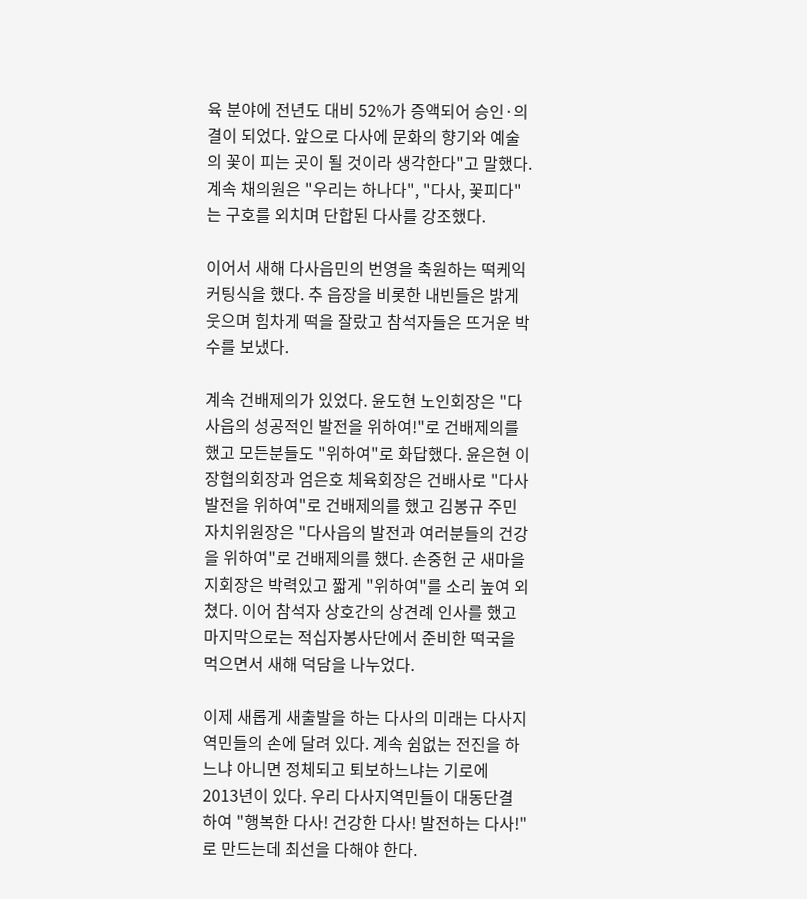육 분야에 전년도 대비 52%가 증액되어 승인·의결이 되었다. 앞으로 다사에 문화의 향기와 예술의 꽃이 피는 곳이 될 것이라 생각한다"고 말했다. 계속 채의원은 "우리는 하나다", "다사, 꽃피다"는 구호를 외치며 단합된 다사를 강조했다.

이어서 새해 다사읍민의 번영을 축원하는 떡케익 커팅식을 했다. 추 읍장을 비롯한 내빈들은 밝게 웃으며 힘차게 떡을 잘랐고 참석자들은 뜨거운 박수를 보냈다.

계속 건배제의가 있었다. 윤도현 노인회장은 "다사읍의 성공적인 발전을 위하여!"로 건배제의를 했고 모든분들도 "위하여"로 화답했다. 윤은현 이장협의회장과 엄은호 체육회장은 건배사로 "다사 발전을 위하여"로 건배제의를 했고 김봉규 주민자치위원장은 "다사읍의 발전과 여러분들의 건강을 위하여"로 건배제의를 했다. 손중헌 군 새마을 지회장은 박력있고 짧게 "위하여"를 소리 높여 외쳤다. 이어 참석자 상호간의 상견례 인사를 했고 마지막으로는 적십자봉사단에서 준비한 떡국을 먹으면서 새해 덕담을 나누었다.

이제 새롭게 새출발을 하는 다사의 미래는 다사지역민들의 손에 달려 있다. 계속 쉼없는 전진을 하느냐 아니면 정체되고 퇴보하느냐는 기로에 2013년이 있다. 우리 다사지역민들이 대동단결하여 "행복한 다사! 건강한 다사! 발전하는 다사!"로 만드는데 최선을 다해야 한다.